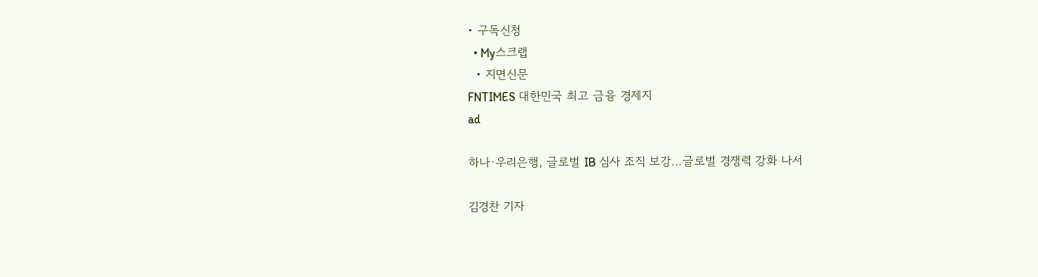• 구독신청
  • My스크랩
  • 지면신문
FNTIMES 대한민국 최고 금융 경제지
ad

하나·우리은행, 글로벌 IB 심사 조직 보강…글로벌 경쟁력 강화 나서

김경찬 기자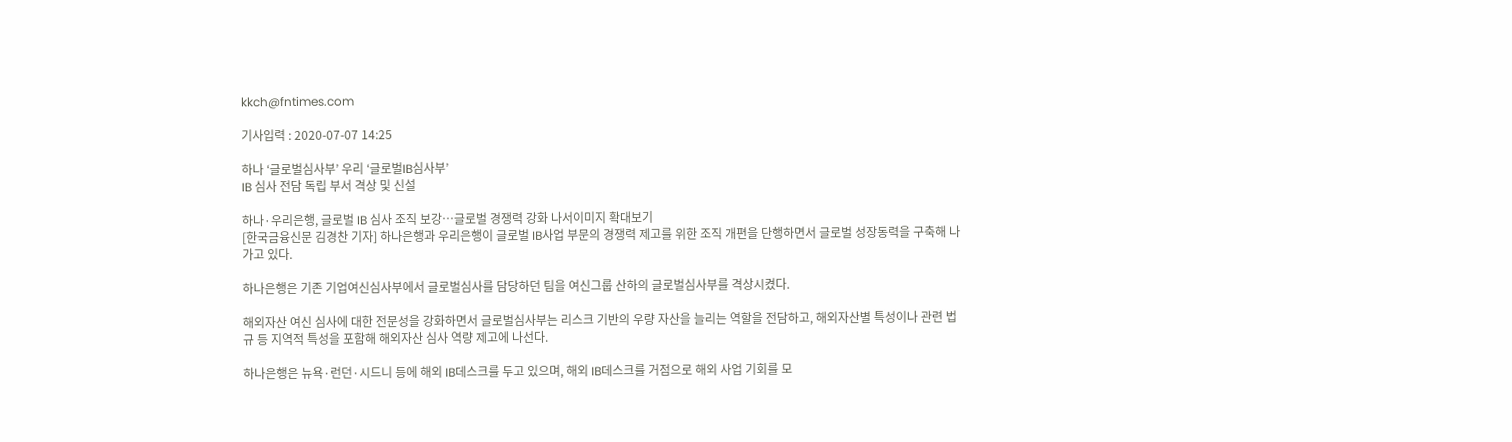kkch@fntimes.com

기사입력 : 2020-07-07 14:25

하나 ‘글로벌심사부’ 우리 ‘글로벌IB심사부’
IB 심사 전담 독립 부서 격상 및 신설

하나·우리은행, 글로벌 IB 심사 조직 보강…글로벌 경쟁력 강화 나서이미지 확대보기
[한국금융신문 김경찬 기자] 하나은행과 우리은행이 글로벌 IB사업 부문의 경쟁력 제고를 위한 조직 개편을 단행하면서 글로벌 성장동력을 구축해 나가고 있다.

하나은행은 기존 기업여신심사부에서 글로벌심사를 담당하던 팀을 여신그룹 산하의 글로벌심사부를 격상시켰다.

해외자산 여신 심사에 대한 전문성을 강화하면서 글로벌심사부는 리스크 기반의 우량 자산을 늘리는 역할을 전담하고, 해외자산별 특성이나 관련 법규 등 지역적 특성을 포함해 해외자산 심사 역량 제고에 나선다.

하나은행은 뉴욕·런던·시드니 등에 해외 IB데스크를 두고 있으며, 해외 IB데스크를 거점으로 해외 사업 기회를 모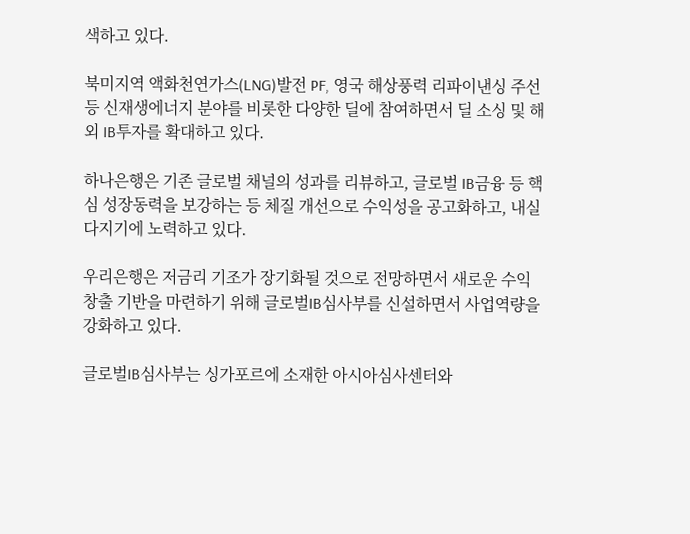색하고 있다.

북미지역 액화천연가스(LNG)발전 PF, 영국 해상풍력 리파이낸싱 주선 등 신재생에너지 분야를 비롯한 다양한 딜에 참여하면서 딜 소싱 및 해외 IB투자를 확대하고 있다.

하나은행은 기존 글로벌 채널의 성과를 리뷰하고, 글로벌 IB금융 등 핵심 성장동력을 보강하는 등 체질 개선으로 수익성을 공고화하고, 내실 다지기에 노력하고 있다.

우리은행은 저금리 기조가 장기화될 것으로 전망하면서 새로운 수익 창출 기반을 마련하기 위해 글로벌IB심사부를 신설하면서 사업역량을 강화하고 있다.

글로벌IB심사부는 싱가포르에 소재한 아시아심사센터와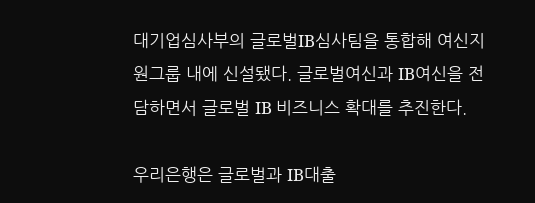대기업심사부의 글로벌IB심사팀을 통합해 여신지원그룹 내에 신설됐다. 글로벌여신과 IB여신을 전담하면서 글로벌 IB 비즈니스 확대를 추진한다.

우리은행은 글로벌과 IB대출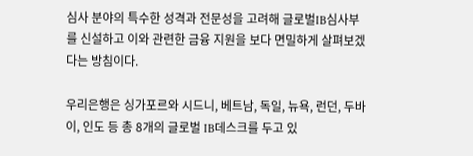심사 분야의 특수한 성격과 전문성을 고려해 글로벌IB심사부를 신설하고 이와 관련한 금융 지원을 보다 면밀하게 살펴보겠다는 방침이다.

우리은행은 싱가포르와 시드니, 베트남, 독일, 뉴욕, 런던, 두바이, 인도 등 총 8개의 글로벌 IB데스크를 두고 있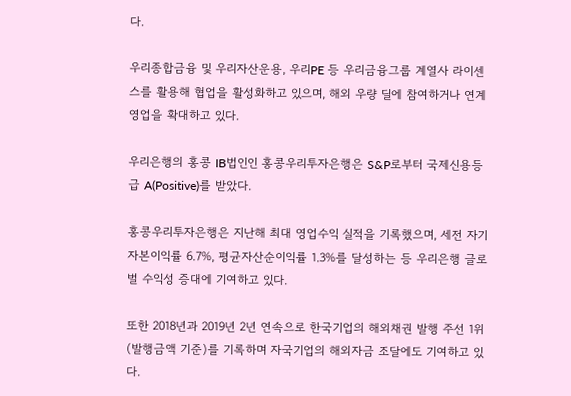다.

우리종합금융 및 우리자산운용, 우리PE 등 우리금융그룹 계열사 라이센스를 활용해 협업을 활성화하고 있으며, 해외 우량 딜에 참여하거나 연계영업을 확대하고 있다.

우리은행의 홍콩 IB법인인 홍콩우리투자은행은 S&P로부터 국제신용등급 A(Positive)를 받았다.

홍콩우리투자은행은 지난해 최대 영업수익 실적을 기록했으며, 세전 자기자본이익률 6.7%, 평균자산순이익률 1.3%를 달성하는 등 우리은행 글로벌 수익성 증대에 기여하고 있다.

또한 2018년과 2019년 2년 연속으로 한국기업의 해외채권 발행 주선 1위(발행금액 기준)를 기록하며 자국기업의 해외자금 조달에도 기여하고 있다.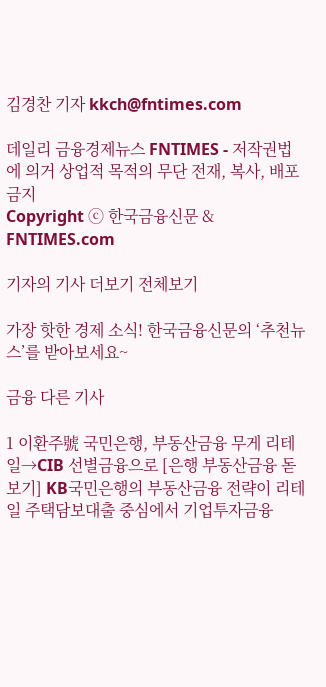김경찬 기자 kkch@fntimes.com

데일리 금융경제뉴스 FNTIMES - 저작권법에 의거 상업적 목적의 무단 전재, 복사, 배포 금지
Copyright ⓒ 한국금융신문 & FNTIMES.com

기자의 기사 더보기 전체보기

가장 핫한 경제 소식! 한국금융신문의 ‘추천뉴스’를 받아보세요~

금융 다른 기사

1 이환주號 국민은행, 부동산금융 무게 리테일→CIB 선별금융으로 [은행 부동산금융 돋보기] KB국민은행의 부동산금융 전략이 리테일 주택담보대출 중심에서 기업투자금융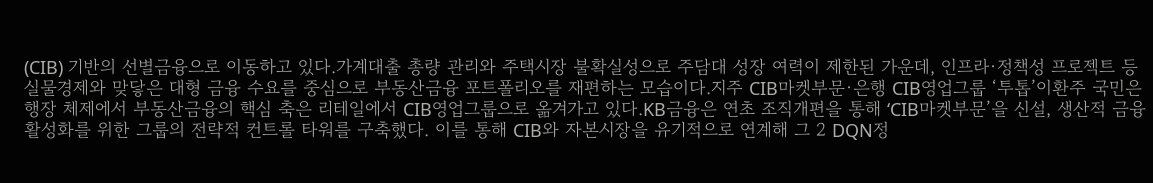(CIB) 기반의 선별금융으로 이동하고 있다.가계대출 총량 관리와 주택시장 불확실성으로 주담대 성장 여력이 제한된 가운데, 인프라·정책성 프로젝트 등 실물경제와 맞닿은 대형 금융 수요를 중심으로 부동산금융 포트폴리오를 재편하는 모습이다.지주 CIB마켓부문·은행 CIB영업그룹 ‘투톱’이환주 국민은행장 체제에서 부동산금융의 핵심 축은 리테일에서 CIB영업그룹으로 옮겨가고 있다.KB금융은 연초 조직개편을 통해 ‘CIB마켓부문’을 신설, 생산적 금융 활성화를 위한 그룹의 전략적 컨트롤 타워를 구축했다. 이를 통해 CIB와 자본시장을 유기적으로 연계해 그 2 DQN정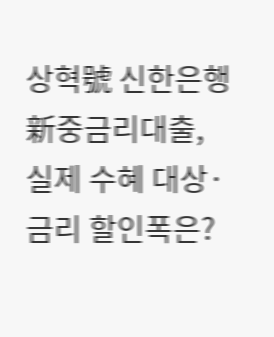상혁號 신한은행 新중금리대출, 실제 수혜 대상·금리 할인폭은?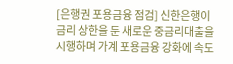[은행권 포용금융 점검] 신한은행이 금리 상한을 둔 새로운 중금리대출을 시행하며 가계 포용금융 강화에 속도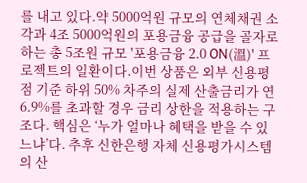를 내고 있다.약 5000억원 규모의 연체채권 소각과 4조 5000억원의 포용금융 공급을 골자로 하는 총 5조원 규모 '포용금융 2.0 ON(溫)' 프로젝트의 일환이다.이번 상품은 외부 신용평점 기준 하위 50% 차주의 실제 산출금리가 연 6.9%를 초과할 경우 금리 상한을 적용하는 구조다. 핵심은 ‘누가 얼마나 혜택을 받을 수 있느냐’다. 추후 신한은행 자체 신용평가시스템의 산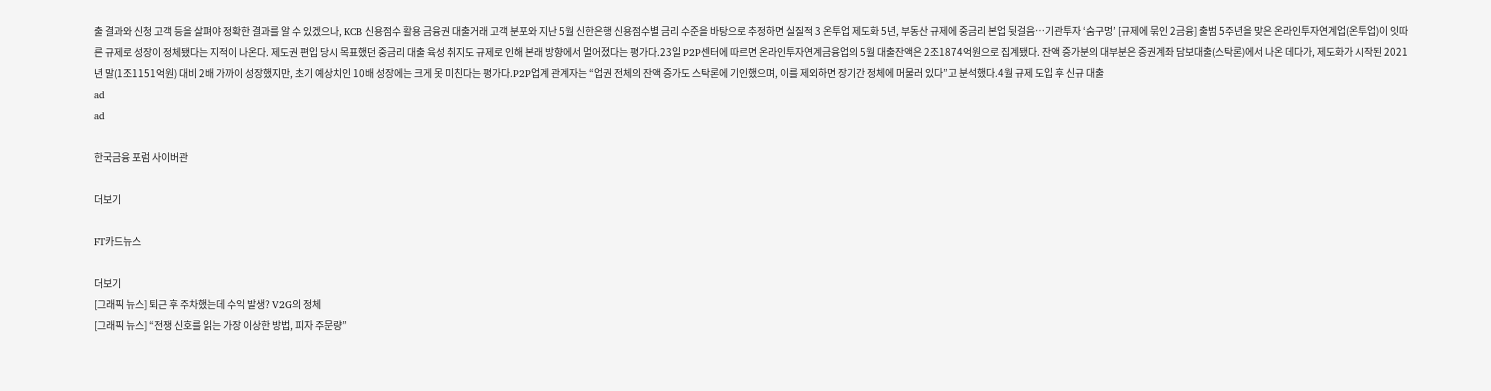출 결과와 신청 고객 등을 살펴야 정확한 결과를 알 수 있겠으나, KCB 신용점수 활용 금융권 대출거래 고객 분포와 지난 5월 신한은행 신용점수별 금리 수준을 바탕으로 추정하면 실질적 3 온투업 제도화 5년, 부동산 규제에 중금리 본업 뒷걸음…기관투자 ‘숨구멍’ [규제에 묶인 2금융] 출범 5주년을 맞은 온라인투자연계업(온투업)이 잇따른 규제로 성장이 정체됐다는 지적이 나온다. 제도권 편입 당시 목표했던 중금리 대출 육성 취지도 규제로 인해 본래 방향에서 멀어졌다는 평가다.23일 P2P센터에 따르면 온라인투자연계금융업의 5월 대출잔액은 2조1874억원으로 집계됐다. 잔액 증가분의 대부분은 증권계좌 담보대출(스탁론)에서 나온 데다가, 제도화가 시작된 2021년 말(1조1151억원) 대비 2배 가까이 성장했지만, 초기 예상치인 10배 성장에는 크게 못 미친다는 평가다.P2P업계 관계자는 “업권 전체의 잔액 증가도 스탁론에 기인했으며, 이를 제외하면 장기간 정체에 머물러 있다”고 분석했다.4월 규제 도입 후 신규 대출
ad
ad

한국금융 포럼 사이버관

더보기

FT카드뉴스

더보기
[그래픽 뉴스] 퇴근 후 주차했는데 수익 발생? V2G의 정체
[그래픽 뉴스] “전쟁 신호를 읽는 가장 이상한 방법, 피자 주문량”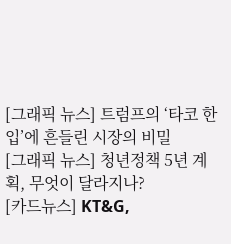[그래픽 뉴스] 트럼프의 ‘타코 한 입’에 흔들린 시장의 비밀
[그래픽 뉴스] 청년정책 5년 계획, 무엇이 달라지나?
[카드뉴스] KT&G,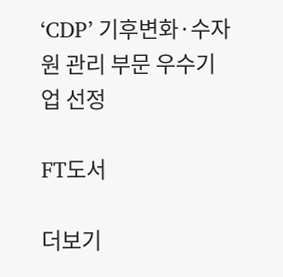‘CDP’ 기후변화·수자원 관리 부문 우수기업 선정

FT도서

더보기